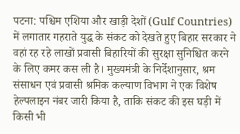पटना: पश्चिम एशिया और खाड़ी देशों (Gulf Countries) में लगातार गहराते युद्ध के संकट को देखते हुए बिहार सरकार ने वहां रह रहे लाखों प्रवासी बिहारियों की सुरक्षा सुनिश्चित करने के लिए कमर कस ली है। मुख्यमंत्री के निर्देशानुसार, श्रम संसाधन एवं प्रवासी श्रमिक कल्याण विभाग ने एक विशेष हेल्पलाइन नंबर जारी किया है, ताकि संकट की इस घड़ी में किसी भी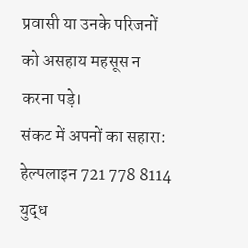प्रवासी या उनके परिजनों को असहाय महसूस न करना पड़े।
संकट में अपनों का सहारा: हेल्पलाइन 721 778 8114
युद्ध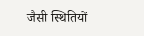जैसी स्थितियों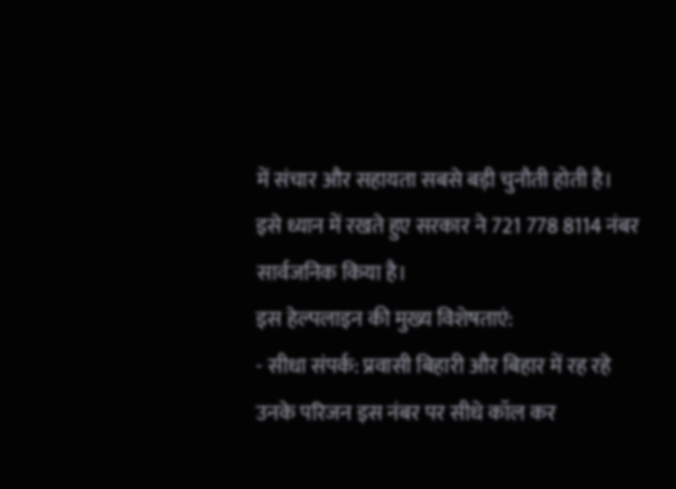में संचार और सहायता सबसे बड़ी चुनौती होती है। इसे ध्यान में रखते हुए सरकार ने 721 778 8114 नंबर सार्वजनिक किया है।
इस हेल्पलाइन की मुख्य विशेषताएं:
- सीधा संपर्क: प्रवासी बिहारी और बिहार में रह रहे उनके परिजन इस नंबर पर सीधे कॉल कर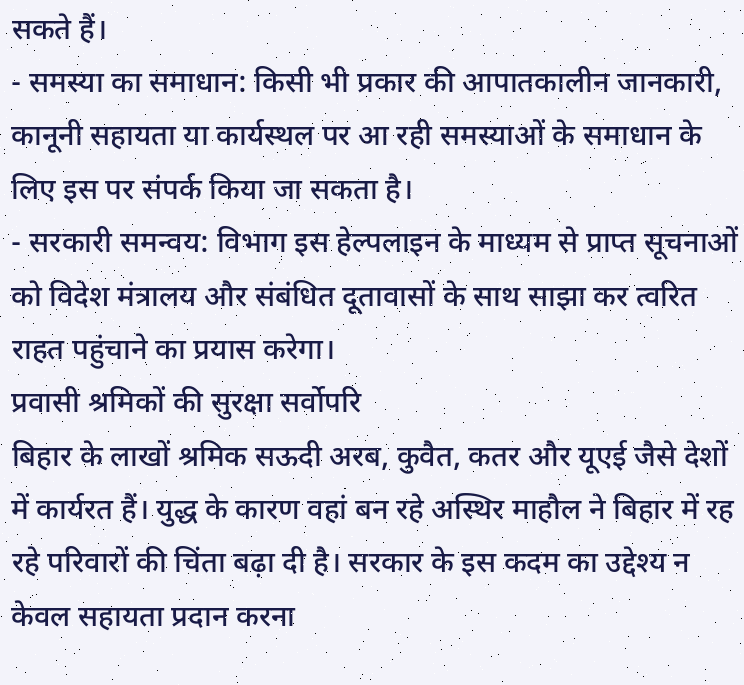सकते हैं।
- समस्या का समाधान: किसी भी प्रकार की आपातकालीन जानकारी, कानूनी सहायता या कार्यस्थल पर आ रही समस्याओं के समाधान के लिए इस पर संपर्क किया जा सकता है।
- सरकारी समन्वय: विभाग इस हेल्पलाइन के माध्यम से प्राप्त सूचनाओं को विदेश मंत्रालय और संबंधित दूतावासों के साथ साझा कर त्वरित राहत पहुंचाने का प्रयास करेगा।
प्रवासी श्रमिकों की सुरक्षा सर्वोपरि
बिहार के लाखों श्रमिक सऊदी अरब, कुवैत, कतर और यूएई जैसे देशों में कार्यरत हैं। युद्ध के कारण वहां बन रहे अस्थिर माहौल ने बिहार में रह रहे परिवारों की चिंता बढ़ा दी है। सरकार के इस कदम का उद्देश्य न केवल सहायता प्रदान करना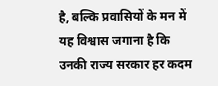है, बल्कि प्रवासियों के मन में यह विश्वास जगाना है कि उनकी राज्य सरकार हर कदम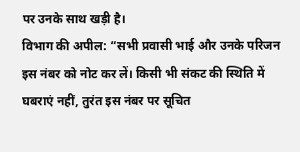पर उनके साथ खड़ी है।
विभाग की अपील: “सभी प्रवासी भाई और उनके परिजन इस नंबर को नोट कर लें। किसी भी संकट की स्थिति में घबराएं नहीं, तुरंत इस नंबर पर सूचित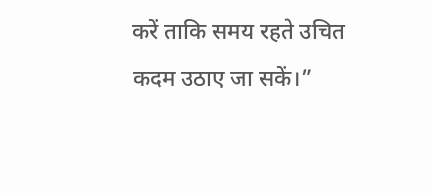करें ताकि समय रहते उचित कदम उठाए जा सकें।”